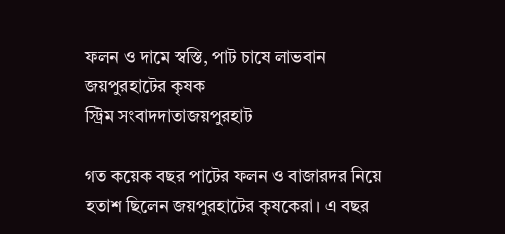ফলন ও দামে স্বস্তি, পাট চাষে লাভবান জয়পুরহাটের কৃষক
স্ট্রিম সংবাদদাতাজয়পুরহাট

গত কয়েক বছর পাটের ফলন ও বাজারদর নিয়ে হতাশ ছিলেন জয়পুরহাটের কৃষকেরা। এ বছর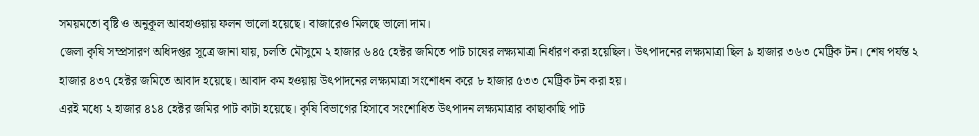সময়মতো বৃষ্টি ও অনুকূল আবহাওয়ায় ফলন ভালো হয়েছে। বাজারেও মিলছে ভালো দাম।
জেলা কৃষি সম্প্রসারণ অধিদপ্তর সূত্রে জানা যায়, চলতি মৌসুমে ২ হাজার ৬৪৫ হেক্টর জমিতে পাট চাষের লক্ষ্যমাত্রা নির্ধারণ করা হয়েছিল। উৎপাদনের লক্ষ্যমাত্রা ছিল ৯ হাজার ৩৬৩ মেট্রিক টন। শেষ পর্যন্ত ২ হাজার ৪৩৭ হেক্টর জমিতে আবাদ হয়েছে। আবাদ কম হওয়ায় উৎপাদনের লক্ষ্যমাত্রা সংশোধন করে ৮ হাজার ৫৩৩ মেট্রিক টন করা হয়।
এরই মধ্যে ২ হাজার ৪১৪ হেক্টর জমির পাট কাটা হয়েছে। কৃষি বিভাগের হিসাবে সংশোধিত উৎপাদন লক্ষ্যমাত্রার কাছাকাছি পাট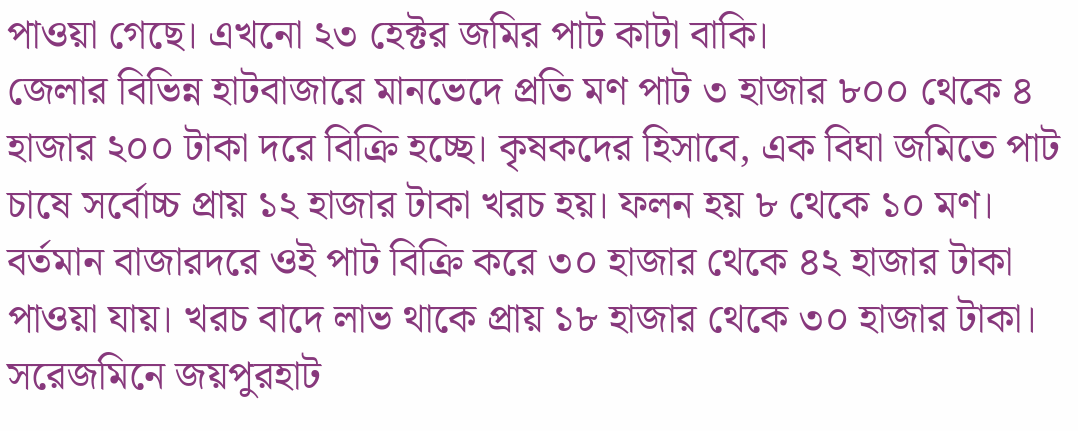পাওয়া গেছে। এখনো ২৩ হেক্টর জমির পাট কাটা বাকি।
জেলার বিভিন্ন হাটবাজারে মানভেদে প্রতি মণ পাট ৩ হাজার ৮০০ থেকে ৪ হাজার ২০০ টাকা দরে বিক্রি হচ্ছে। কৃষকদের হিসাবে, এক বিঘা জমিতে পাট চাষে সর্বোচ্চ প্রায় ১২ হাজার টাকা খরচ হয়। ফলন হয় ৮ থেকে ১০ মণ। বর্তমান বাজারদরে ওই পাট বিক্রি করে ৩০ হাজার থেকে ৪২ হাজার টাকা পাওয়া যায়। খরচ বাদে লাভ থাকে প্রায় ১৮ হাজার থেকে ৩০ হাজার টাকা।
সরেজমিনে জয়পুরহাট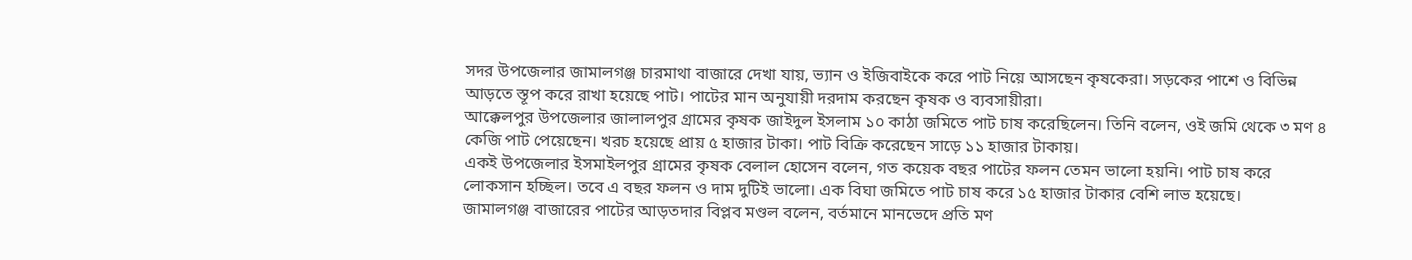সদর উপজেলার জামালগঞ্জ চারমাথা বাজারে দেখা যায়, ভ্যান ও ইজিবাইকে করে পাট নিয়ে আসছেন কৃষকেরা। সড়কের পাশে ও বিভিন্ন আড়তে স্তূপ করে রাখা হয়েছে পাট। পাটের মান অনুযায়ী দরদাম করছেন কৃষক ও ব্যবসায়ীরা।
আক্কেলপুর উপজেলার জালালপুর গ্রামের কৃষক জাইদুল ইসলাম ১০ কাঠা জমিতে পাট চাষ করেছিলেন। তিনি বলেন, ওই জমি থেকে ৩ মণ ৪ কেজি পাট পেয়েছেন। খরচ হয়েছে প্রায় ৫ হাজার টাকা। পাট বিক্রি করেছেন সাড়ে ১১ হাজার টাকায়।
একই উপজেলার ইসমাইলপুর গ্রামের কৃষক বেলাল হোসেন বলেন, গত কয়েক বছর পাটের ফলন তেমন ভালো হয়নি। পাট চাষ করে লোকসান হচ্ছিল। তবে এ বছর ফলন ও দাম দুটিই ভালো। এক বিঘা জমিতে পাট চাষ করে ১৫ হাজার টাকার বেশি লাভ হয়েছে।
জামালগঞ্জ বাজারের পাটের আড়তদার বিপ্লব মণ্ডল বলেন, বর্তমানে মানভেদে প্রতি মণ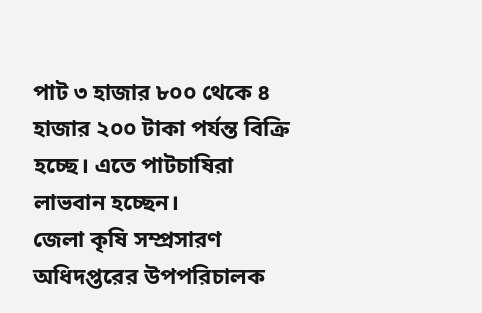পাট ৩ হাজার ৮০০ থেকে ৪ হাজার ২০০ টাকা পর্যন্ত বিক্রি হচ্ছে। এতে পাটচাষিরা লাভবান হচ্ছেন।
জেলা কৃষি সম্প্রসারণ অধিদপ্তরের উপপরিচালক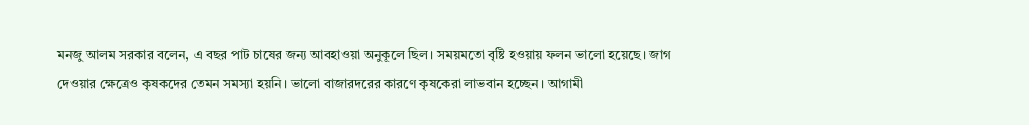মনজু আলম সরকার বলেন, এ বছর পাট চাষের জন্য আবহাওয়া অনুকূলে ছিল। সময়মতো বৃষ্টি হওয়ায় ফলন ভালো হয়েছে। জাগ দেওয়ার ক্ষেত্রেও কৃষকদের তেমন সমস্যা হয়নি। ভালো বাজারদরের কারণে কৃষকেরা লাভবান হচ্ছেন। আগামী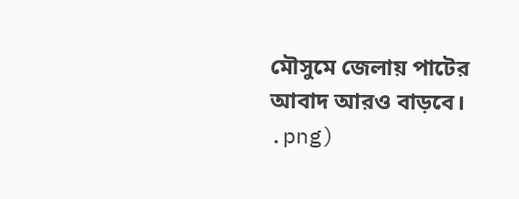মৌসুমে জেলায় পাটের আবাদ আরও বাড়বে।
.png)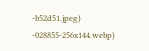-b52d51.jpeg)
-028855-256x144.webp)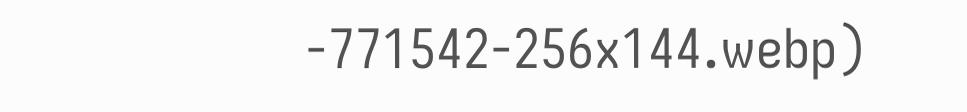-771542-256x144.webp)